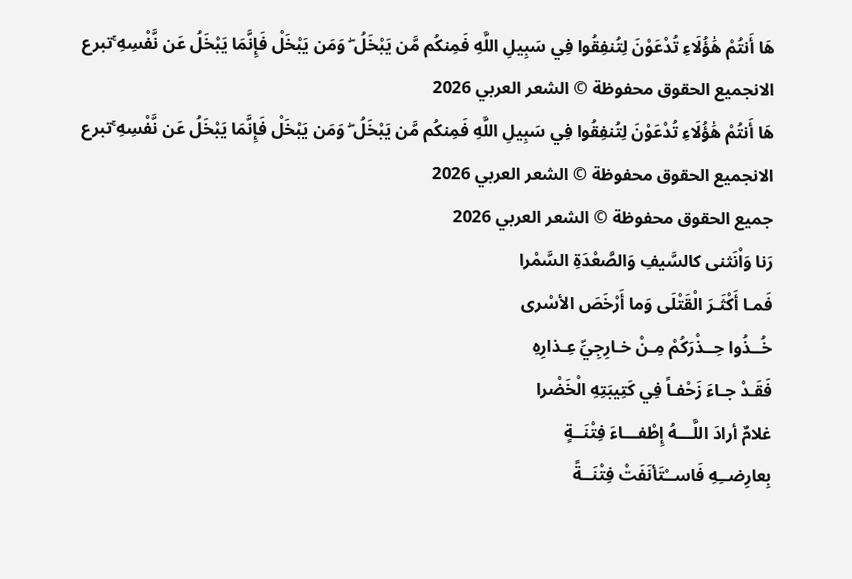هَا أَنتُمْ هَٰؤُلَاءِ تُدْعَوْنَ لِتُنفِقُوا فِي سَبِيلِ اللَّهِ فَمِنكُم مَّن يَبْخَلُ ۖ وَمَن يَبْخَلْ فَإِنَّمَا يَبْخَلُ عَن نَّفْسِهِ ۚتبرع الانجميع الحقوق محفوظة © الشعر العربي 2026
هَا أَنتُمْ هَٰؤُلَاءِ تُدْعَوْنَ لِتُنفِقُوا فِي سَبِيلِ اللَّهِ فَمِنكُم مَّن يَبْخَلُ ۖ وَمَن يَبْخَلْ فَإِنَّمَا يَبْخَلُ عَن نَّفْسِهِ ۚتبرع الانجميع الحقوق محفوظة © الشعر العربي 2026
جميع الحقوق محفوظة © الشعر العربي 2026
رَنا وَاْنَثنى كالسَّيفِ وَالصَّعْدَةِ السَّمْرا
فَمـا أَكْثَـرَ الْقَتْلَى وَما أَرْخَصَ الأسْرى
خُــذُوا حِــذْرَكُمْ مِـنْ خـارِجِيِّ عِـذارِهِ
فَقَـدْ جـاءَ زَحْفـاً فِي كَتِيبَتِهِ الْخَضْرا
غلامٌ أرادَ اللَّـــهُ إِطْفـــاءَ فِتْنَــةٍ
بِعارِضــِهِ فَاســْتَأنَفَتْ فِتْنَــةً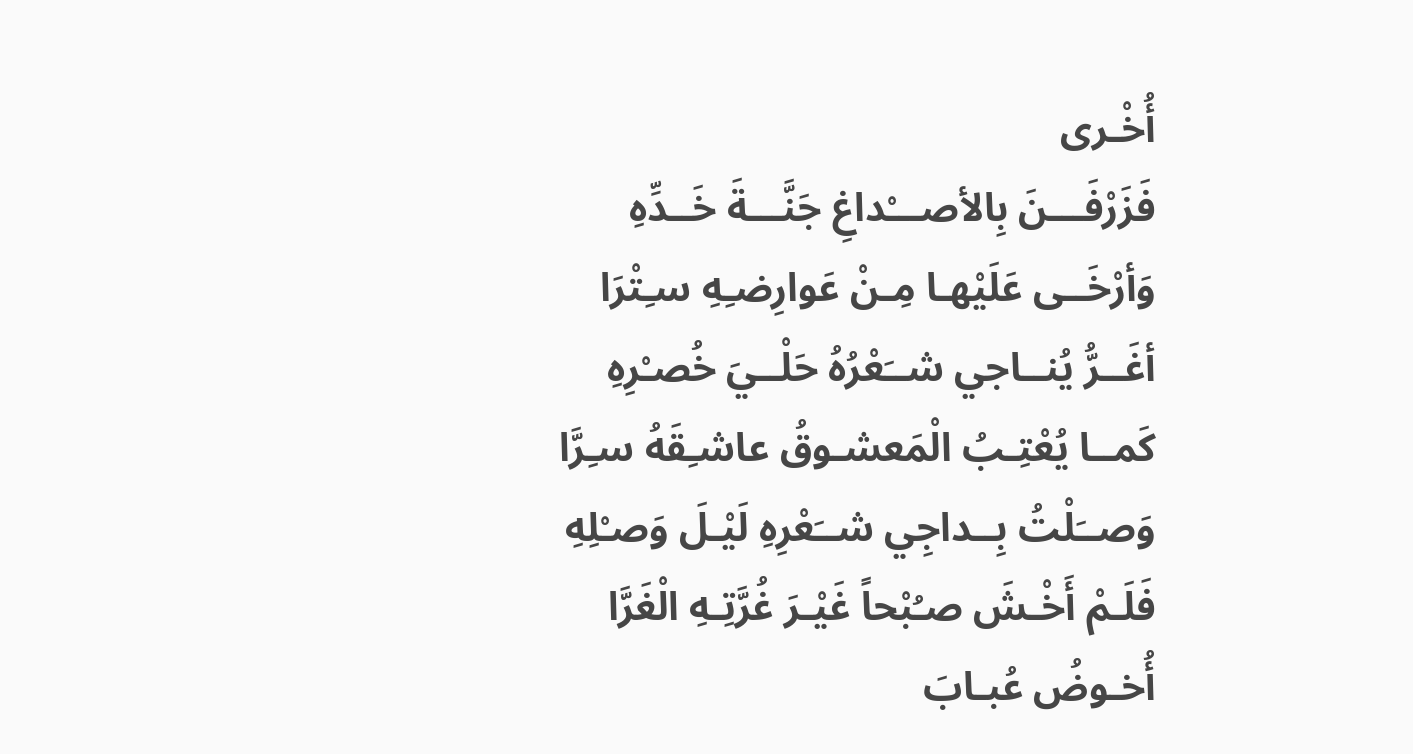أُخْـرى
فَزَرْفَـــنَ بِالأصـــْداغِ جَنَّـــةَ خَــدِّهِ
وَأرْخَــى عَلَيْهـا مِـنْ عَوارِضـِهِ سـِتْرَا
أغَــرُّ يُنــاجي شــَعْرُهُ حَلْــيَ خُصـْرِهِ
كَمــا يُعْتِـبُ الْمَعشـوقُ عاشـِقَهُ سـِرَّا
وَصــَلْتُ بِــداجِي شــَعْرِهِ لَيْـلَ وَصـْلِهِ
فَلَـمْ أَخْـشَ صـُبْحاً غَيْـرَ غُرَّتِـهِ الْغَرَّا
أُخـوضُ عُبـابَ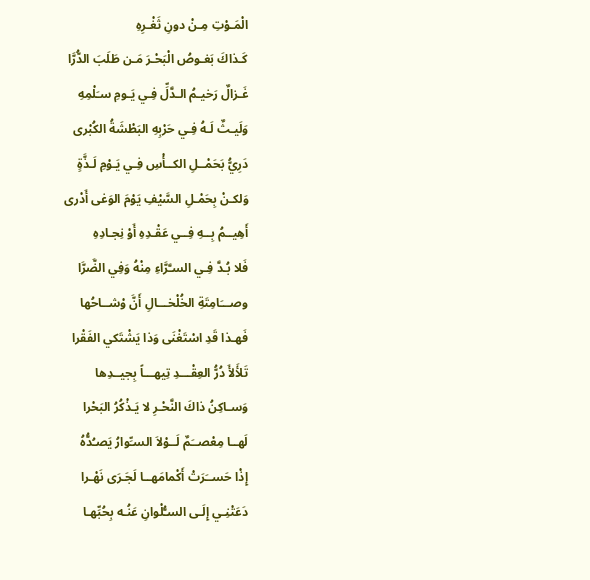الْمَـوْتِ مِـنْ دونِ ثَغْـرِهِ
كَـذاكَ بَغـوصُ الْبَحْـرَ مَـن طَلَبَ الدُّرَّا
غَـزالٌ رَخيـمُ الـدَّلِّ فِـي يَـومِ سـَلْمِهِ
وَلَيـثٌ لَـهُ فِـي حَرْبِهِ البَطْشَةُ الكُبْرى
دَرِيُّ بَحَمْــلِ الكــأْسِ فِـي يَـوْمِ لَـذَّةٍ
وَلكـنْ بِحَمْـلِ السَّيْفِ يَوْمَ الوَغى أَدْرى
أَهِيــمُ بِــهِ فِــي عَقْـدِهِ أَوْ نِجـادِهِ
فَلا بُـدَّ فِـي السـَّرَّاءِ مِنْهُ وَفِي الضَّرَّا
وصـــَامِتَةِ الخُلْخـــالِ أَنَّ وْشــاحُها
فَهـذا قَدِ اسْتَغْنَى وَذا يَشْتَكي الفَقْرا
تَلأَلأَ دُرُّ العِقْـــدِ تِيهـــاً بِجيــدِها
وَسـاكِنُ ذاكَ النَّحْـرِ لا يَـذْكُرُ البَحْرا
لَهــا مِعْصــَمٌ لَــوْلاَ السـِّوارُ يَصـُدُّهُ
إِذْا حَســَرَتْ أَكْمامَهــا لَجَـرَى نَهْـرا
دَعَتْنِـي إِلَـى السـُّلْوانِ عَنُـه بِحُبِّهـا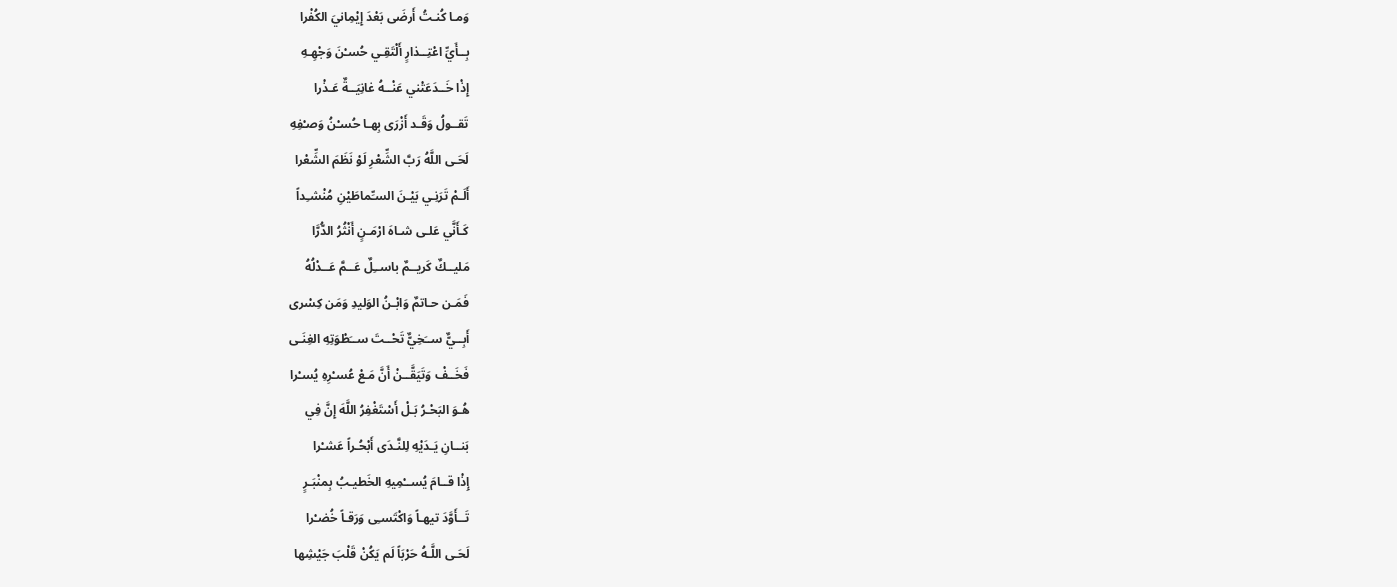وَمـا كُنـتُ أَرضَى بَعْدَ إِيْمِانيَ الكُفْرا
بِــأَيِّ اعْتِــذارٍ أَلْتَقِـي حُسـْنَ وَجْهِـهِ
إِذْا خَــدَعَتْني عَنْــهُ غانِيَــةٌ عَـذْرا
تَقــولُ وَقَـد أَزْرَى بِهـا حُسـْنُ وَصـْفِهِ
لَحَـى اللَّهُ رَبَّ الشِّعْرِ لَوْ نَظَمَ الشِّعْرا
أَلَـمْ تَرَنِـي بَيْـنَ السـِّماطَيْنِ مُنْشـِداً
كَـأَنَّي عَلـى شـاهَ ارْمَـنٍ أَنْثُرُ الدُّرَّا
مَليــكٌ كَريــمٌ باســِلٌ عَــمَّ عَــدْلُهُ
فَمَـن حـاتمٌ وَابْـنُ الوَليدِ وَمَن كِسْرى
أَبِــيٌّ ســَخِيٌّ تَحْــتَ ســَطْوَتِهِ الغِنَـى
فَخَــفْ وَتَيَقَّــنْ أَنَّ مَـعْ عُسـْرِهِ يُسـْرا
هُـوَ البَحْـرُ بَـلْ أَسْتَغْفِرُ اللَّهَ إِنَّ فِي
بَنــانِ يَـدَيْهِ لِلنَّـدَى أَبْحُـراً عَشـْرا
إِذْا قــامَ يُســْمِيهِ الخَطيـبُ بِمنْبَـرٍ
تَــأَوَّدَ تيهـاً وَاكْتَسـِى وَرَقـاً خُضـْرا
لَحَـى اللَّـهُ حَرْبَاً لَم يَكُنْ قَلْبَ جَيْشِها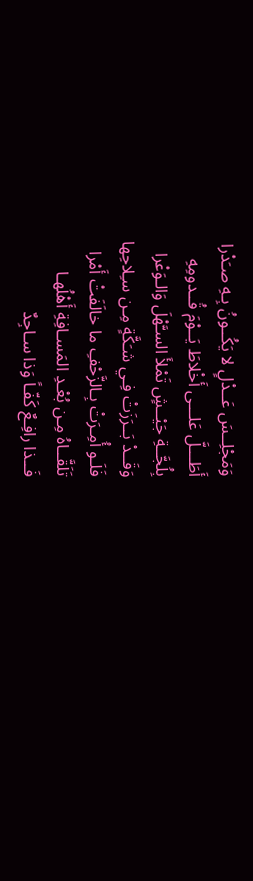وَمَجْلِــسَ عَــدْلٍ لا يَكُــونُ بِـهِ صـَدْرا
أَطَـــلَّ عَلـــى أَخْلاطَ يَــوْمَ قُــدومِهِ
بِلُجَّــةِ جَيْــشٍ تَمْلأَ السـَّهْلَ وَالـوَعْرا
وَقَــدْ بَــرَزَتْ فِـي شـَكَّةٍ مِـن سـِلاحِها
فَلَـو أُمِـرَتْ بِـالزَّحْفِ ما خالَفَتْ أَمْرا
تَلَقَّــاهُ مِـن بُعْـدِ المَسـافِةِ أَهْلُهـا
فَــذا رافِـعٌ كَفّـاً وَذا سـاجِدٌ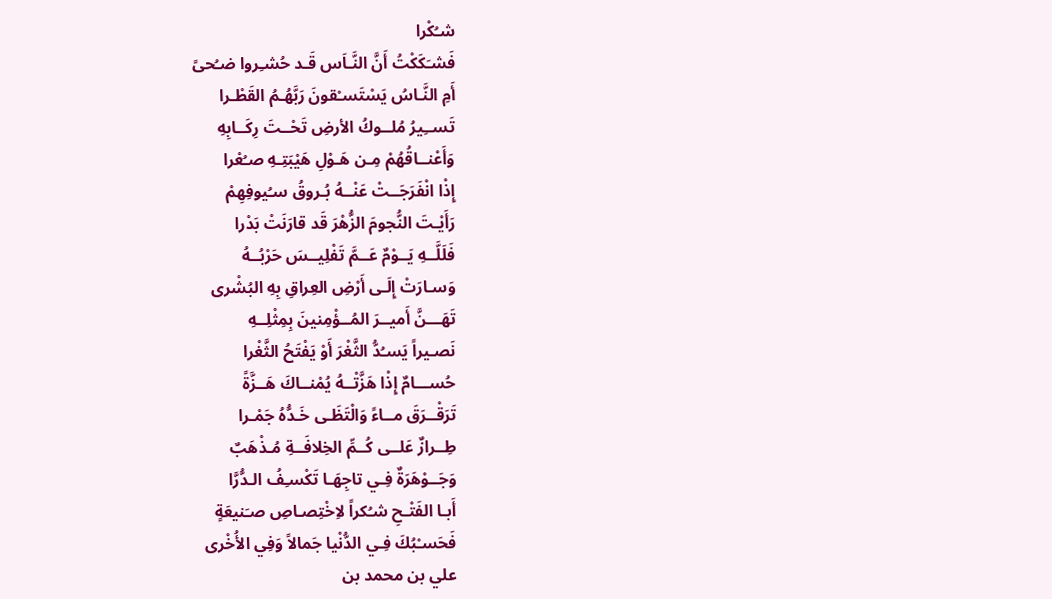شـُكْرا
فَشـَكَكْتُ أَنَّ النَّـاَس قَـد حُشـِروا ضـُحىً
أَمِ النَّـاسُ يَسْتَسـْقونَ رَبَّهُـمُ القَطْـرا
تَســِيرُ مُلــوكُ الأرضِ تَحْــتَ رِكَــابِهِ
وَأَعْنــاقُهُمْ مِـن هَـوْلِ هَيْبَتِـهِ صـُعْرا
إِذْا انْفَرَجَــتْ عَنْــهُ بُـروقُ سـُيوفِهِمْ
رَأَيْـتَ النُّجومَ الزُّهْرَ قَد قارَنَتْ بَدْرا
فَلَلَّــهِ يَــوْمٌ عَــمَّ تَفْلِيــسَ حَرْبُــهُ
وَسـارَتْ إِلَـى أَرْضِ العِراقِ بِهِ البُشْرى
تَهَـــنَّ أَميــرَ المُــؤْمِنينَ بِمِثْلِــهِ
نَصـيراً يَسـُدُّ الثَّغْرَ أَوْ يَفْتَحُ الثَّغْرا
حُســـامٌ إِذْا هَزَّتْــهُ يُمْنــاكَ هَــزَّةً
تَرَقْــرَقَ مــاءً وَالْتَظَـى خَـدُّهُ جَمْـرا
طِــرازٌ عَلــى كُــمِّ الخِلافَــةِ مُـذْهَبٌ
وَجَــوْهَرَةٌ فِـي تاجِهَـا تَكْسـِفُ الـدُّرَّا
أَبـا الفَتْـحِ شـُكراً لاِخْتِصـاصِ صـَنيعَةٍ
فَحَسـْبُكَ فِـي الدُّنْيا جَمالاً وَفِي الأُخْرى
علي بن محمد بن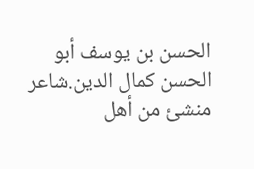الحسن بن يوسف أبو الحسن كمال الدين.شاعر منشئ من أهل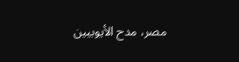مصر، مدح الأيوبيين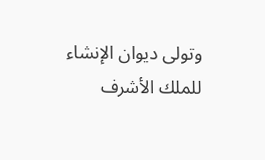وتولى ديوان الإنشاء للملك الأشرف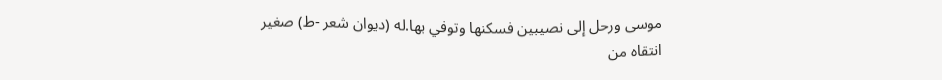موسى ورحل إلى نصيبين فسكنها وتوفي بها.له (ديوان شعر -ط) صغير انتقاه من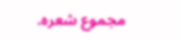مجموع شعره.